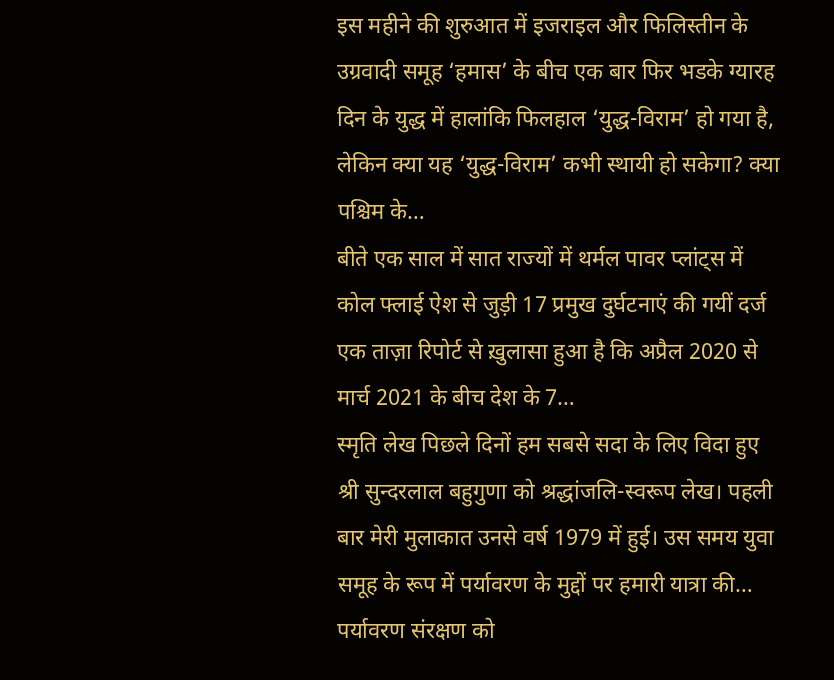इस महीने की शुरुआत में इजराइल और फिलिस्तीन के उग्रवादी समूह ‘हमास’ के बीच एक बार फिर भडके ग्यारह दिन के युद्ध में हालांकि फिलहाल ‘युद्ध-विराम’ हो गया है, लेकिन क्या यह ‘युद्ध-विराम’ कभी स्थायी हो सकेगा? क्या पश्चिम के…
बीते एक साल में सात राज्यों में थर्मल पावर प्लांट्स में कोल फ्लाई ऐश से जुड़ी 17 प्रमुख दुर्घटनाएं की गयीं दर्ज एक ताज़ा रिपोर्ट से ख़ुलासा हुआ है कि अप्रैल 2020 से मार्च 2021 के बीच देश के 7…
स्मृति लेख पिछले दिनों हम सबसे सदा के लिए विदा हुए श्री सुन्दरलाल बहुगुणा को श्रद्धांजलि-स्वरूप लेख। पहली बार मेरी मुलाकात उनसे वर्ष 1979 में हुई। उस समय युवा समूह के रूप में पर्यावरण के मुद्दों पर हमारी यात्रा की…
पर्यावरण संरक्षण को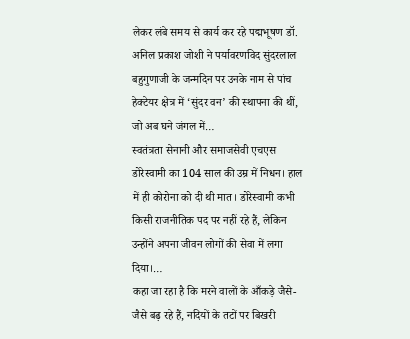लेकर लंबे समय से कार्य कर रहे पद्मभूषण डॉ. अनिल प्रकाश जोशी ने पर्यावरणविद सुंदरलाल बहुगुणाजी के जन्मदिन पर उनके नाम से पांच हेक्टेयर क्षेत्र में ‘सुंदर वन’ की स्थापना की थीं, जो अब घने जंगल में…
स्वतंत्रता सेनानी और समाजसेवी एचएस डोरेस्वामी का 104 साल की उम्र में निधन। हाल में ही कोरोना को दी थी मात। डोरेस्वामी कभी किसी राजनीतिक पद पर नहीं रहे हैं, लेकिन उन्होंने अपना जीवन लोगों की सेवा में लगा दिया।…
कहा जा रहा है कि मरने वालों के आँकड़े जैसे-जैसे बढ़ रहे हैं, नदियों के तटों पर बिखरी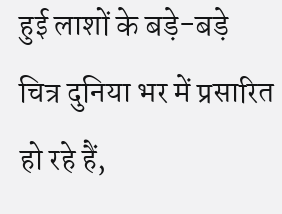हुई लाशों के बड़े-बड़े चित्र दुनिया भर में प्रसारित हो रहे हैं,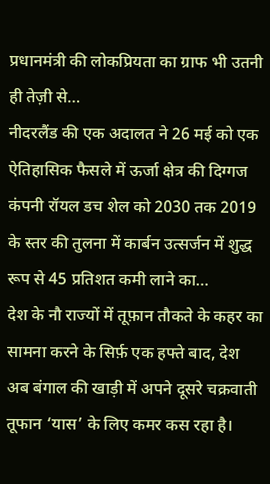प्रधानमंत्री की लोकप्रियता का ग्राफ भी उतनी ही तेज़ी से…
नीदरलैंड की एक अदालत ने 26 मई को एक ऐतिहासिक फैसले में ऊर्जा क्षेत्र की दिग्गज कंपनी रॉयल डच शेल को 2030 तक 2019 के स्तर की तुलना में कार्बन उत्सर्जन में शुद्ध रूप से 45 प्रतिशत कमी लाने का…
देश के नौ राज्यों में तूफ़ान तौकते के कहर का सामना करने के सिर्फ़ एक हफ्ते बाद, देश अब बंगाल की खाड़ी में अपने दूसरे चक्रवाती तूफान ‘यास’ के लिए कमर कस रहा है।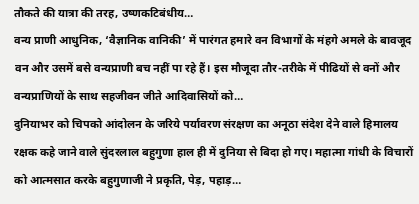तौकते की यात्रा की तरह, उष्णकटिबंधीय…
वन्य प्राणी आधुनिक, ‘वैज्ञानिक वानिकी’ में पारंगत हमारे वन विभागों के मंहगे अमले के बावजूद वन और उसमें बसे वन्यप्राणी बच नहीं पा रहे हैं। इस मौजूदा तौर-तरीके में पीढियों से वनों और वन्यप्राणियों के साथ सहजीवन जीते आदिवासियों को…
दुनियाभर को चिपको आंदोलन के जरिये पर्यावरण संरक्षण का अनूठा संदेश देने वाले हिमालय रक्षक कहे जाने वाले सुंदरलाल बहुगुणा हाल ही में दुनिया से बिदा हो गए। महात्मा गांधी के विचारों को आत्मसात करके बहुगुणाजी ने प्रकृति, पेड़, पहाड़…